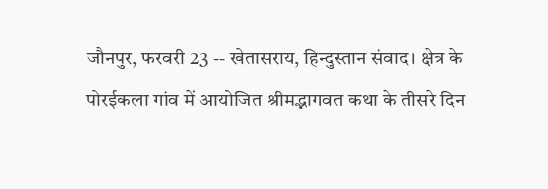जौनपुर, फरवरी 23 -- खेतासराय, हिन्दुस्तान संवाद। क्षेत्र के पोरईकला गांव में आयोजित श्रीमद्भागवत कथा के तीसरे दिन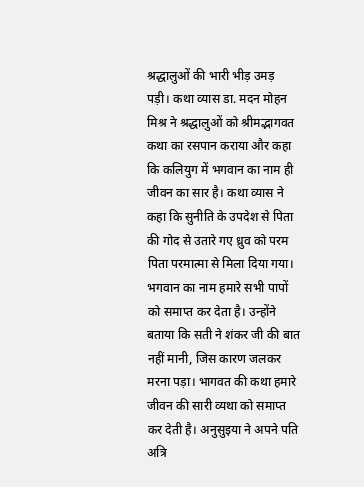श्रद्धालुओं की भारी भीड़ उमड़ पड़ी। कथा व्यास डा. मदन मोहन मिश्र ने श्रद्धालुओं को श्रीमद्भागवत कथा का रसपान कराया और कहा कि कलियुग में भगवान का नाम ही जीवन का सार है। कथा व्यास ने कहा कि सुनीति के उपदेश से पिता की गोद से उतारे गए ध्रुव को परम पिता परमात्मा से मिला दिया गया। भगवान का नाम हमारे सभी पापों को समाप्त कर देता है। उन्होंने बताया कि सती ने शंकर जी की बात नहीं मानी, जिस कारण जलकर मरना पड़ा। भागवत की कथा हमारे जीवन की सारी व्यथा को समाप्त कर देती है। अनुसुइया ने अपने पति अत्रि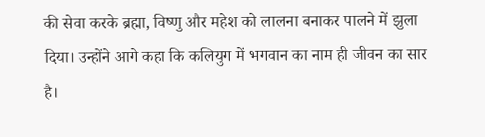की सेवा करके ब्रह्मा, विष्णु और महेश को लालना बनाकर पालने में झुला दिया। उन्होंने आगे कहा कि कलियुग में भगवान का नाम ही जीवन का सार है।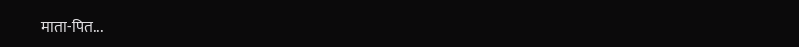माता-पित...